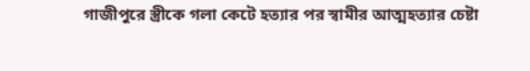গাজীপুরে স্ত্রীকে গলা কেটে হত্যার পর স্বামীর আত্মহত্যার চেষ্টা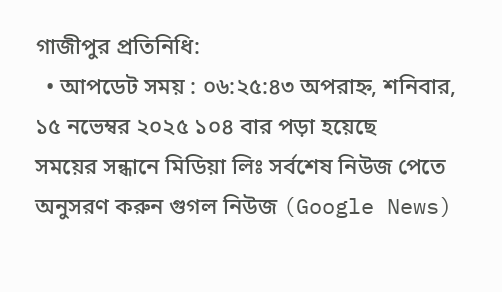গাজীপুর প্রতিনিধি:
  • আপডেট সময় : ০৬:২৫:৪৩ অপরাহ্ন, শনিবার, ১৫ নভেম্বর ২০২৫ ১০৪ বার পড়া হয়েছে
সময়ের সন্ধানে মিডিয়া লিঃ সর্বশেষ নিউজ পেতে অনুসরণ করুন গুগল নিউজ (Google News)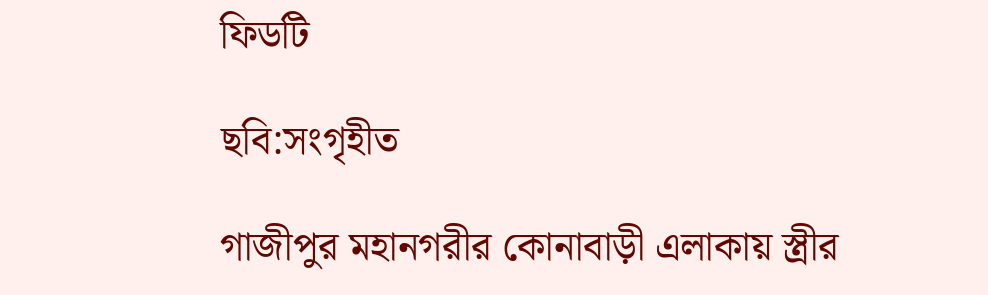ফিডটি

ছবি:সংগৃহীত

গাজীপুর মহানগরীর কোনাবাড়ী এলাকায় স্ত্রীর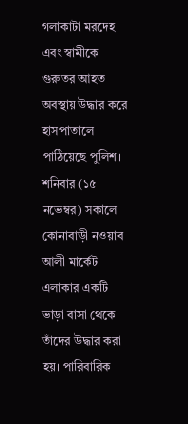গলাকাটা মরদেহ এবং স্বামীকে গুরুতর আহত অবস্থায় উদ্ধার করে হাসপাতালে পাঠিয়েছে পুলিশ। শনিবার (১৫ নভেম্বর) সকালে কোনাবাড়ী নওয়াব আলী মার্কেট এলাকার একটি ভাড়া বাসা থেকে তাঁদের উদ্ধার করা হয়। পারিবারিক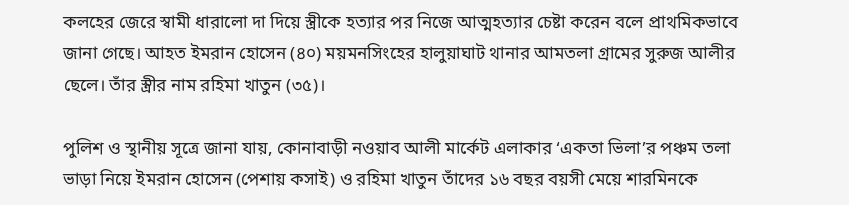কলহের জেরে স্বামী ধারালো দা দিয়ে স্ত্রীকে হত্যার পর নিজে আত্মহত্যার চেষ্টা করেন বলে প্রাথমিকভাবে জানা গেছে। আহত ইমরান হোসেন (৪০) ময়মনসিংহের হালুয়াঘাট থানার আমতলা গ্রামের সুরুজ আলীর ছেলে। তাঁর স্ত্রীর নাম রহিমা খাতুন (৩৫)।

পুলিশ ও স্থানীয় সূত্রে জানা যায়, কোনাবাড়ী নওয়াব আলী মার্কেট এলাকার ‘একতা ভিলা’র পঞ্চম তলা ভাড়া নিয়ে ইমরান হোসেন (পেশায় কসাই) ও রহিমা খাতুন তাঁদের ১৬ বছর বয়সী মেয়ে শারমিনকে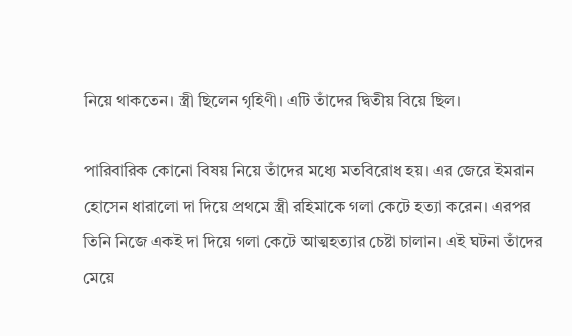নিয়ে থাকতেন। স্ত্রী ছিলেন গৃহিণী। এটি তাঁদের দ্বিতীয় বিয়ে ছিল।

পারিবারিক কোনো বিষয় নিয়ে তাঁদের মধ্যে মতবিরোধ হয়। এর জেরে ইমরান হোসেন ধারালো দা দিয়ে প্রথমে স্ত্রী রহিমাকে গলা কেটে হত্যা করেন। এরপর তিনি নিজে একই দা দিয়ে গলা কেটে আত্মহত্যার চেষ্টা চালান। এই ঘটনা তাঁদের মেয়ে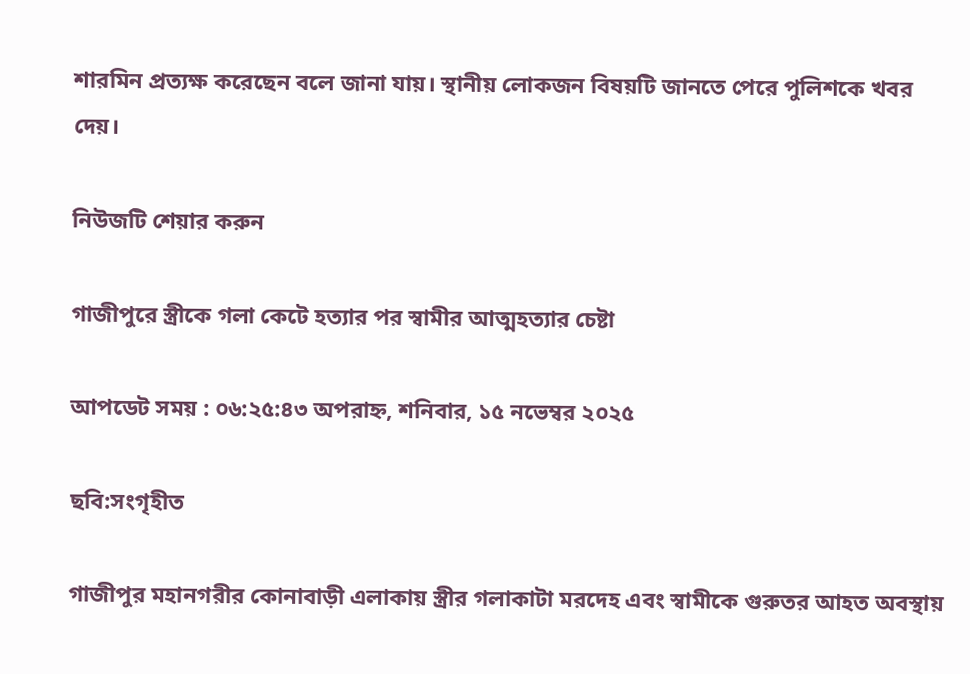শারমিন প্রত্যক্ষ করেছেন বলে জানা যায়। স্থানীয় লোকজন বিষয়টি জানতে পেরে পুলিশকে খবর দেয়।

নিউজটি শেয়ার করুন

গাজীপুরে স্ত্রীকে গলা কেটে হত্যার পর স্বামীর আত্মহত্যার চেষ্টা

আপডেট সময় : ০৬:২৫:৪৩ অপরাহ্ন, শনিবার, ১৫ নভেম্বর ২০২৫

ছবি:সংগৃহীত

গাজীপুর মহানগরীর কোনাবাড়ী এলাকায় স্ত্রীর গলাকাটা মরদেহ এবং স্বামীকে গুরুতর আহত অবস্থায়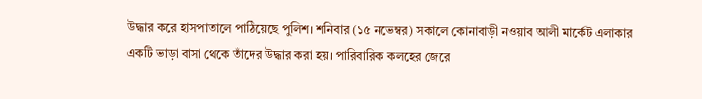উদ্ধার করে হাসপাতালে পাঠিয়েছে পুলিশ। শনিবার (১৫ নভেম্বর) সকালে কোনাবাড়ী নওয়াব আলী মার্কেট এলাকার একটি ভাড়া বাসা থেকে তাঁদের উদ্ধার করা হয়। পারিবারিক কলহের জেরে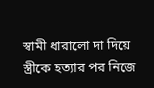স্বামী ধারালো দা দিয়ে স্ত্রীকে হত্যার পর নিজে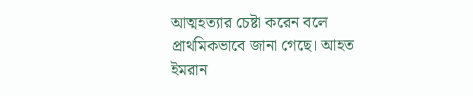আত্মহত্যার চেষ্টা করেন বলে প্রাথমিকভাবে জানা গেছে। আহত ইমরান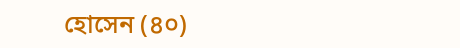হোসেন (৪০)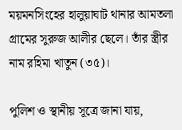ময়মনসিংহের হালুয়াঘাট থানার আমতলা গ্রামের সুরুজ আলীর ছেলে। তাঁর স্ত্রীর নাম রহিমা খাতুন (৩৫)।

পুলিশ ও স্থানীয় সূত্রে জানা যায়,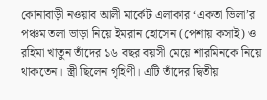কোনাবাড়ী নওয়াব আলী মার্কেট এলাকার ‘একতা ভিলা’র পঞ্চম তলা ভাড়া নিয়ে ইমরান হোসেন (পেশায় কসাই) ও রহিমা খাতুন তাঁদের ১৬ বছর বয়সী মেয়ে শারমিনকে নিয়ে থাকতেন। স্ত্রী ছিলেন গৃহিণী। এটি তাঁদের দ্বিতীয়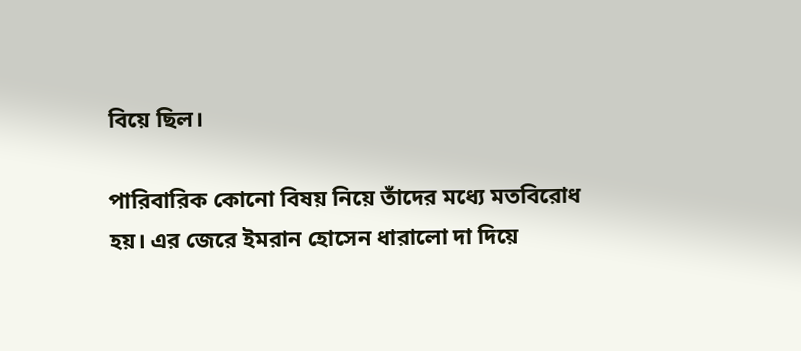বিয়ে ছিল।

পারিবারিক কোনো বিষয় নিয়ে তাঁদের মধ্যে মতবিরোধ হয়। এর জেরে ইমরান হোসেন ধারালো দা দিয়ে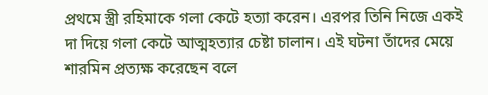প্রথমে স্ত্রী রহিমাকে গলা কেটে হত্যা করেন। এরপর তিনি নিজে একই দা দিয়ে গলা কেটে আত্মহত্যার চেষ্টা চালান। এই ঘটনা তাঁদের মেয়ে শারমিন প্রত্যক্ষ করেছেন বলে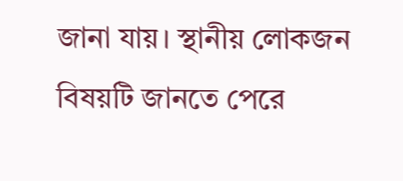জানা যায়। স্থানীয় লোকজন বিষয়টি জানতে পেরে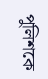পুলিশকে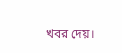খবর দেয়।